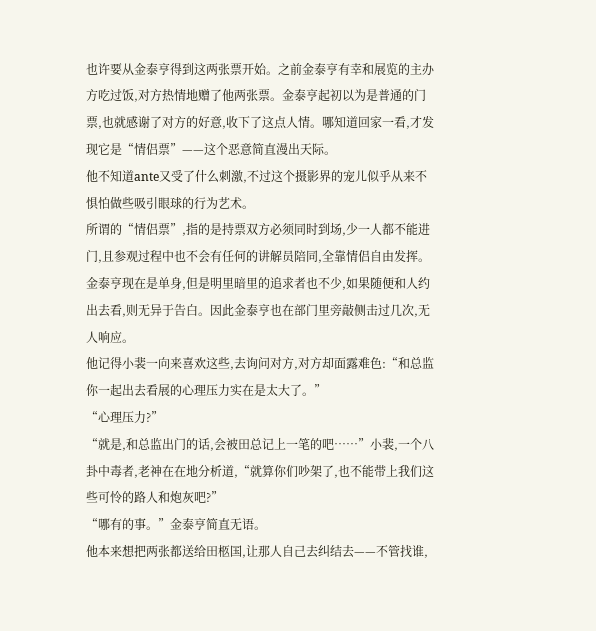也许要从金泰亨得到这两张票开始。之前金泰亨有幸和展览的主办方吃过饭,对方热情地赠了他两张票。金泰亨起初以为是普通的门票,也就感谢了对方的好意,收下了这点人情。哪知道回家一看,才发现它是“情侣票”——这个恶意简直漫出天际。
他不知道ante又受了什么刺激,不过这个摄影界的宠儿似乎从来不惧怕做些吸引眼球的行为艺术。
所谓的“情侣票”,指的是持票双方必须同时到场,少一人都不能进门,且参观过程中也不会有任何的讲解员陪同,全靠情侣自由发挥。金泰亨现在是单身,但是明里暗里的追求者也不少,如果随便和人约出去看,则无异于告白。因此金泰亨也在部门里旁敲侧击过几次,无人响应。
他记得小裴一向来喜欢这些,去询问对方,对方却面露难色:“和总监你一起出去看展的心理压力实在是太大了。”
“心理压力?”
“就是,和总监出门的话,会被田总记上一笔的吧……”小裴,一个八卦中毒者,老神在在地分析道,“就算你们吵架了,也不能带上我们这些可怜的路人和炮灰吧?”
“哪有的事。”金泰亨简直无语。
他本来想把两张都送给田柩国,让那人自己去纠结去——不管找谁,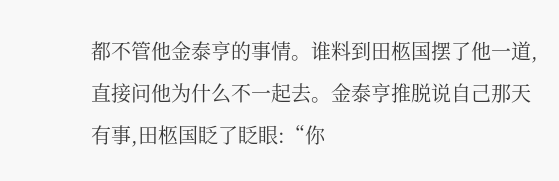都不管他金泰亨的事情。谁料到田柩国摆了他一道,直接问他为什么不一起去。金泰亨推脱说自己那天有事,田柩国眨了眨眼:“你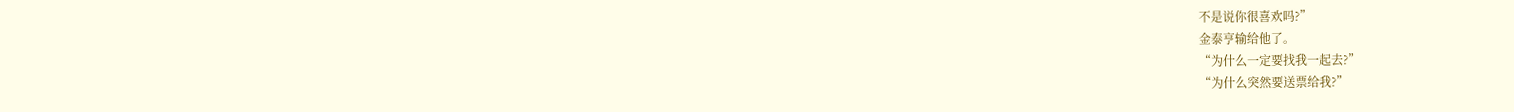不是说你很喜欢吗?”
金泰亨输给他了。
“为什么一定要找我一起去?”
“为什么突然要送票给我?”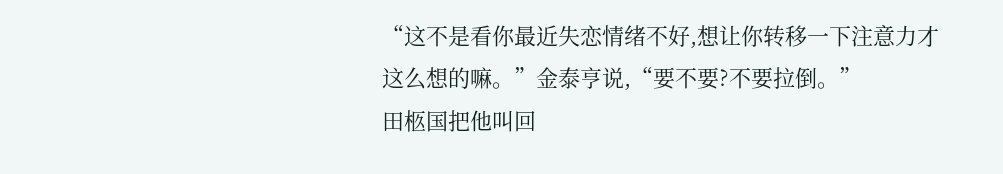“这不是看你最近失恋情绪不好,想让你转移一下注意力才这么想的嘛。”金泰亨说,“要不要?不要拉倒。”
田柩国把他叫回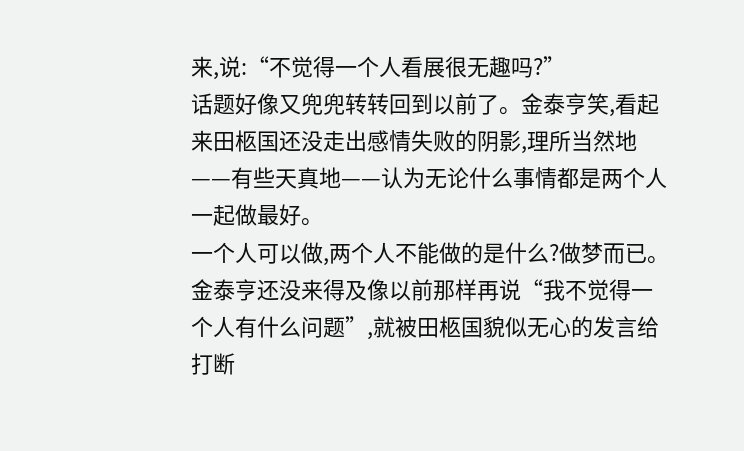来,说:“不觉得一个人看展很无趣吗?”
话题好像又兜兜转转回到以前了。金泰亨笑,看起来田柩国还没走出感情失败的阴影,理所当然地——有些天真地——认为无论什么事情都是两个人一起做最好。
一个人可以做,两个人不能做的是什么?做梦而已。金泰亨还没来得及像以前那样再说“我不觉得一个人有什么问题”,就被田柩国貌似无心的发言给打断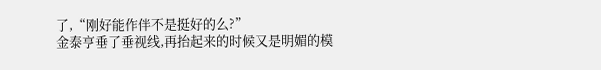了,“刚好能作伴不是挺好的么?”
金泰亨垂了垂视线,再抬起来的时候又是明媚的模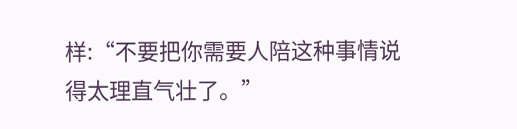样:“不要把你需要人陪这种事情说得太理直气壮了。”